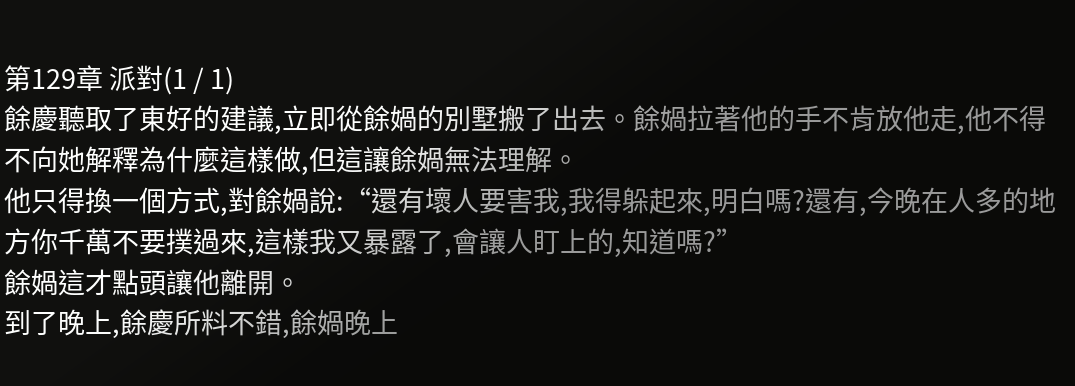第129章 派對(1 / 1)
餘慶聽取了東好的建議,立即從餘媧的別墅搬了出去。餘媧拉著他的手不肯放他走,他不得不向她解釋為什麼這樣做,但這讓餘媧無法理解。
他只得換一個方式,對餘媧說:“還有壞人要害我,我得躲起來,明白嗎?還有,今晚在人多的地方你千萬不要撲過來,這樣我又暴露了,會讓人盯上的,知道嗎?”
餘媧這才點頭讓他離開。
到了晚上,餘慶所料不錯,餘媧晚上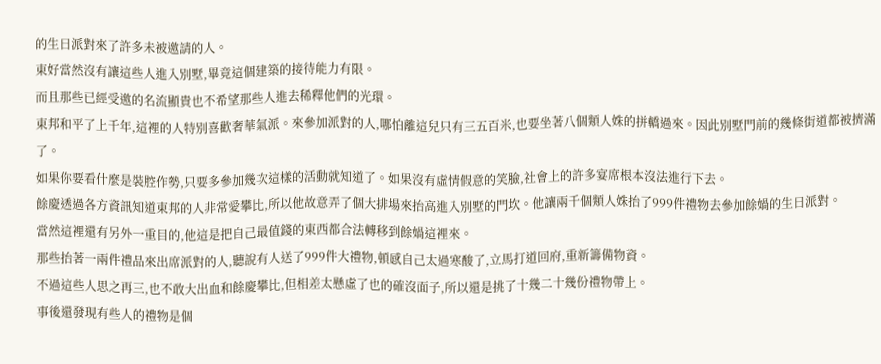的生日派對來了許多未被邀請的人。
東好當然沒有讓這些人進入別墅,畢竟這個建築的接待能力有限。
而且那些已經受邀的名流顯貴也不希望那些人進去稀釋他們的光環。
東邦和平了上千年,這裡的人特別喜歡奢華氣派。來參加派對的人,哪怕離這兒只有三五百米,也要坐著八個類人姝的拼轎過來。因此別墅門前的幾條街道都被擠滿了。
如果你要看什麼是裝腔作勢,只要多參加幾次這樣的活動就知道了。如果沒有虛情假意的笑臉,社會上的許多宴席根本沒法進行下去。
餘慶透過各方資訊知道東邦的人非常愛攀比,所以他故意弄了個大排場來抬高進入別墅的門坎。他讓兩千個類人姝抬了999件禮物去參加餘媧的生日派對。
當然這裡還有另外一重目的,他這是把自己最值錢的東西都合法轉移到餘媧這裡來。
那些抬著一兩件禮品來出席派對的人,聽說有人送了999件大禮物,頓感自己太過寒酸了,立馬打道回府,重新籌備物資。
不過這些人思之再三,也不敢大出血和餘慶攀比,但相差太懸虛了也的確沒面子,所以還是挑了十幾二十幾份禮物帶上。
事後還發現有些人的禮物是個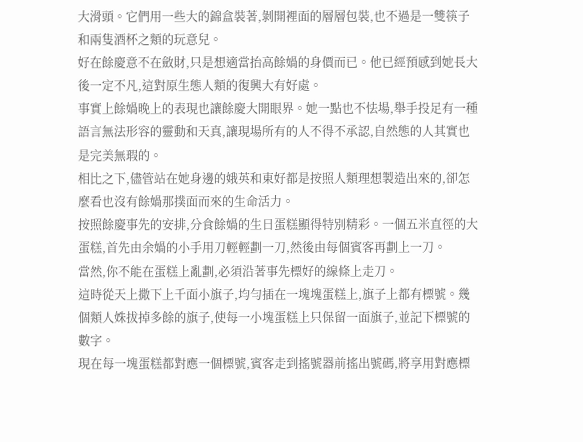大滑頭。它們用一些大的錦盒裝著,剝開裡面的層層包裝,也不過是一雙筷子和兩隻酒杯之類的玩意兒。
好在餘慶意不在斂財,只是想適當抬高餘媧的身價而已。他已經預感到她長大後一定不凡,這對原生態人類的復興大有好處。
事實上餘媧晚上的表現也讓餘慶大開眼界。她一點也不怯場,舉手投足有一種語言無法形容的靈動和天真,讓現場所有的人不得不承認,自然態的人其實也是完美無瑕的。
相比之下,儘管站在她身邊的娥英和東好都是按照人類理想製造出來的,卻怎麼看也沒有餘媧那撲面而來的生命活力。
按照餘慶事先的安排,分食餘媧的生日蛋糕顯得特別精彩。一個五米直徑的大蛋糕,首先由余媧的小手用刀輕輕劃一刀,然後由每個賓客再劃上一刀。
當然,你不能在蛋糕上亂劃,必須沿著事先標好的線條上走刀。
這時從天上撒下上千面小旗子,均勻插在一塊塊蛋糕上,旗子上都有標號。幾個類人姝拔掉多餘的旗子,使每一小塊蛋糕上只保留一面旗子,並記下標號的數字。
現在每一塊蛋糕都對應一個標號,賓客走到搖號器前搖出號碼,將享用對應標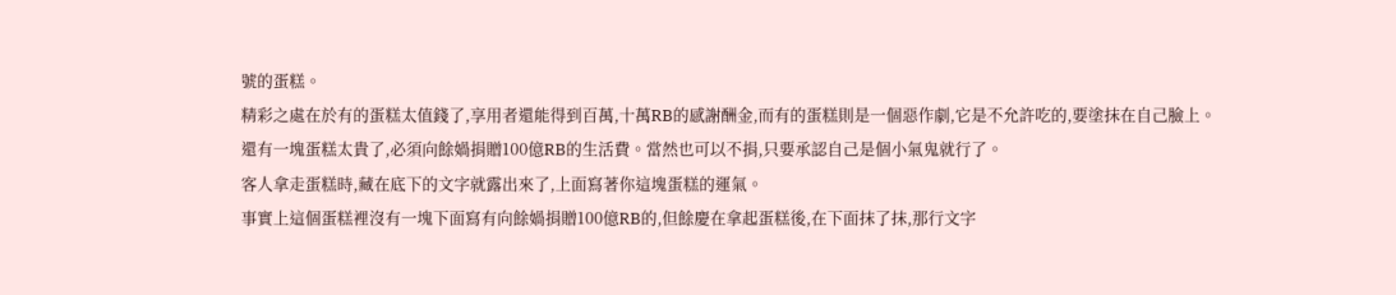號的蛋糕。
精彩之處在於有的蛋糕太值錢了,享用者還能得到百萬,十萬RB的感謝酬金,而有的蛋糕則是一個惡作劇,它是不允許吃的,要塗抹在自己臉上。
還有一塊蛋糕太貴了,必須向餘媧捐贈100億RB的生活費。當然也可以不捐,只要承認自己是個小氣鬼就行了。
客人拿走蛋糕時,藏在底下的文字就露出來了,上面寫著你這塊蛋糕的運氣。
事實上這個蛋糕裡沒有一塊下面寫有向餘媧捐贈100億RB的,但餘慶在拿起蛋糕後,在下面抹了抹,那行文字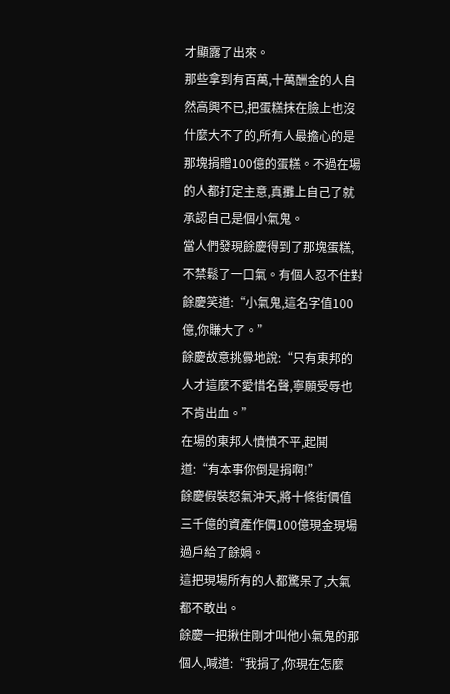才顯露了出來。
那些拿到有百萬,十萬酬金的人自然高興不已,把蛋糕抹在臉上也沒什麼大不了的,所有人最擔心的是那塊捐贈100億的蛋糕。不過在場的人都打定主意,真攤上自己了就承認自己是個小氣鬼。
當人們發現餘慶得到了那塊蛋糕,不禁鬆了一口氣。有個人忍不住對餘慶笑道:“小氣鬼,這名字值100億,你賺大了。”
餘慶故意挑釁地說:“只有東邦的人才這麼不愛惜名聲,寧願受辱也不肯出血。”
在場的東邦人憤憤不平,起鬨道:“有本事你倒是捐啊!”
餘慶假裝怒氣沖天,將十條街價值三千億的資產作價100億現金現場過戶給了餘媧。
這把現場所有的人都驚呆了,大氣都不敢出。
餘慶一把揪住剛才叫他小氣鬼的那個人,喊道:“我捐了,你現在怎麼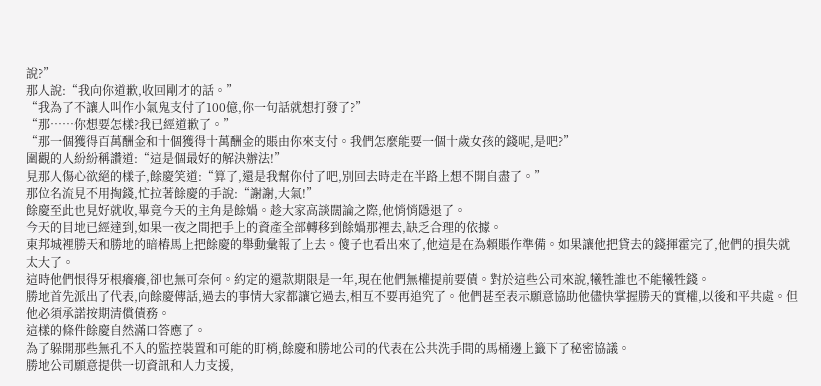說?”
那人說:“我向你道歉,收回剛才的話。”
“我為了不讓人叫作小氣鬼支付了100億,你一句話就想打發了?”
“那……你想要怎樣?我已經道歉了。”
“那一個獲得百萬酬金和十個獲得十萬酬金的賬由你來支付。我們怎麼能要一個十歲女孩的錢呢,是吧?”
圍觀的人紛紛稱讚道:“這是個最好的解決辦法!”
見那人傷心欲絕的樣子,餘慶笑道:“算了,還是我幫你付了吧,別回去時走在半路上想不開自盡了。”
那位名流見不用掏錢,忙拉著餘慶的手說:“謝謝,大氣!”
餘慶至此也見好就收,畢竟今天的主角是餘媧。趁大家高談闊論之際,他悄悄隱退了。
今天的目地已經達到,如果一夜之間把手上的資產全部轉移到餘媧那裡去,缺乏合理的依據。
東邦城裡勝天和勝地的暗樁馬上把餘慶的舉動彙報了上去。傻子也看出來了,他這是在為賴賬作準備。如果讓他把貸去的錢揮霍完了,他們的損失就太大了。
這時他們恨得牙根癢癢,卻也無可奈何。約定的還款期限是一年,現在他們無權提前要債。對於這些公司來說,犧牲誰也不能犧牲錢。
勝地首先派出了代表,向餘慶傳話,過去的事情大家都讓它過去,相互不要再追究了。他們甚至表示願意協助他儘快掌握勝天的實權,以後和平共處。但他必須承諾按期清償債務。
這樣的條件餘慶自然滿口答應了。
為了躲開那些無孔不入的監控裝置和可能的盯梢,餘慶和勝地公司的代表在公共洗手間的馬桶邊上籤下了秘密協議。
勝地公司願意提供一切資訊和人力支援,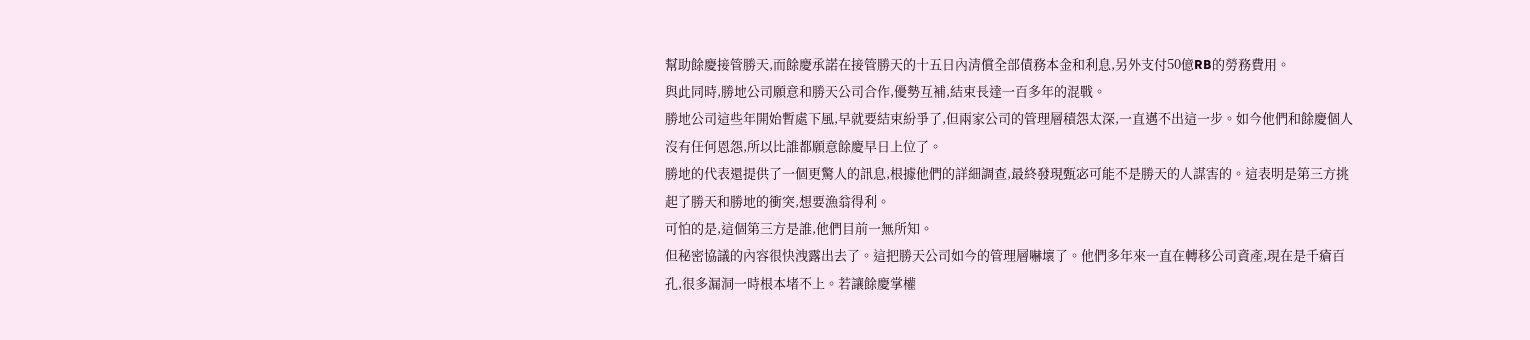幫助餘慶接管勝天,而餘慶承諾在接管勝天的十五日內清償全部債務本金和利息,另外支付50億RB的勞務費用。
與此同時,勝地公司願意和勝天公司合作,優勢互補,結束長達一百多年的混戰。
勝地公司這些年開始暫處下風,早就要結束紛爭了,但兩家公司的管理層積怨太深,一直邁不出這一步。如今他們和餘慶個人沒有任何恩怨,所以比誰都願意餘慶早日上位了。
勝地的代表還提供了一個更驚人的訊息,根據他們的詳細調查,最終發現甄宓可能不是勝天的人謀害的。這表明是第三方挑起了勝天和勝地的衝突,想要漁翁得利。
可怕的是,這個第三方是誰,他們目前一無所知。
但秘密協議的內容很快洩露出去了。這把勝天公司如今的管理層嚇壞了。他們多年來一直在轉移公司資產,現在是千瘡百孔,很多漏洞一時根本堵不上。若讓餘慶掌權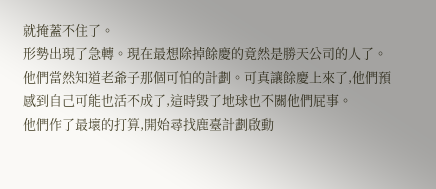就掩蓋不住了。
形勢出現了急轉。現在最想除掉餘慶的竟然是勝天公司的人了。他們當然知道老爺子那個可怕的計劃。可真讓餘慶上來了,他們預感到自己可能也活不成了,這時毀了地球也不關他們屁事。
他們作了最壞的打算,開始尋找鹿臺計劃啟動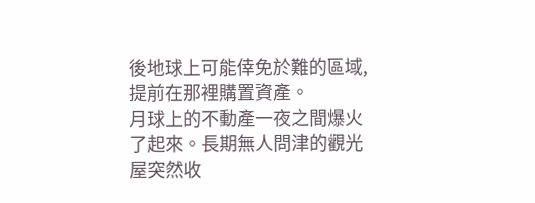後地球上可能倖免於難的區域,提前在那裡購置資產。
月球上的不動產一夜之間爆火了起來。長期無人問津的觀光屋突然收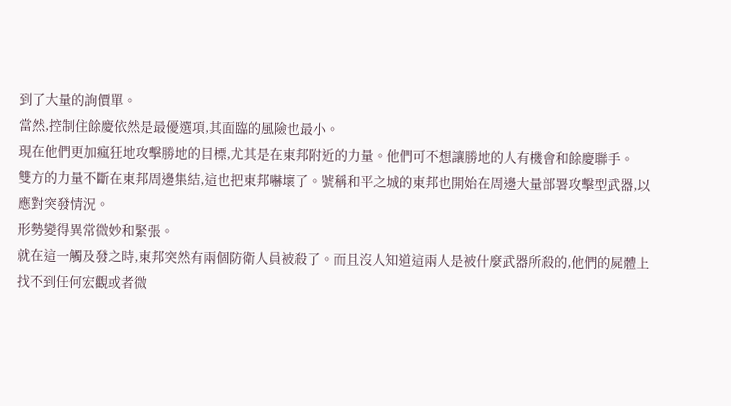到了大量的詢價單。
當然,控制住餘慶依然是最優選項,其面臨的風險也最小。
現在他們更加瘋狂地攻擊勝地的目標,尤其是在東邦附近的力量。他們可不想讓勝地的人有機會和餘慶聯手。
雙方的力量不斷在東邦周邊集結,這也把東邦嚇壞了。號稱和平之城的東邦也開始在周邊大量部署攻擊型武器,以應對突發情況。
形勢變得異常微妙和緊張。
就在這一觸及發之時,東邦突然有兩個防衛人員被殺了。而且沒人知道這兩人是被什麼武器所殺的,他們的屍體上找不到任何宏觀或者微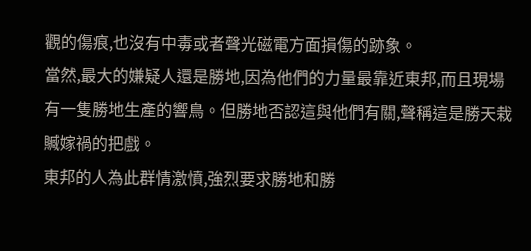觀的傷痕,也沒有中毒或者聲光磁電方面損傷的跡象。
當然,最大的嫌疑人還是勝地,因為他們的力量最靠近東邦,而且現場有一隻勝地生產的響鳥。但勝地否認這與他們有關,聲稱這是勝天栽贓嫁禍的把戲。
東邦的人為此群情激憤,強烈要求勝地和勝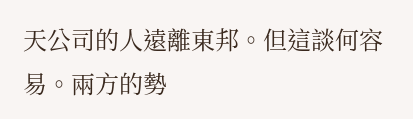天公司的人遠離東邦。但這談何容易。兩方的勢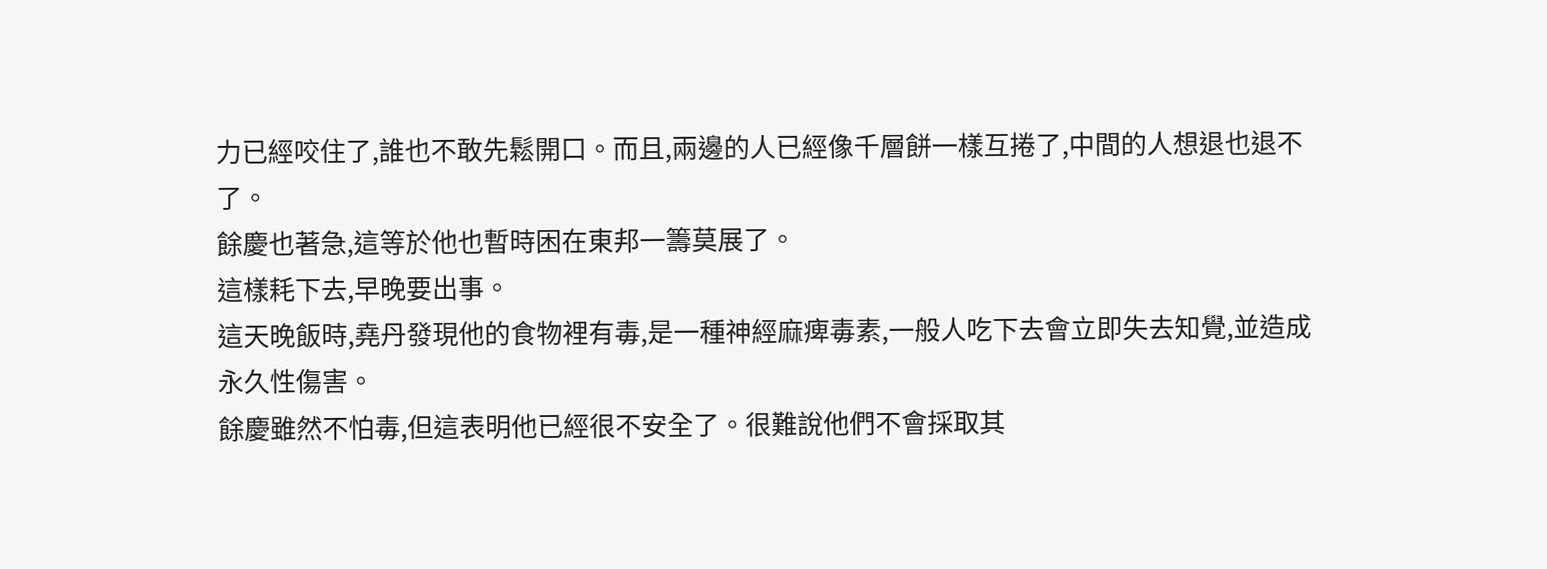力已經咬住了,誰也不敢先鬆開口。而且,兩邊的人已經像千層餅一樣互捲了,中間的人想退也退不了。
餘慶也著急,這等於他也暫時困在東邦一籌莫展了。
這樣耗下去,早晚要出事。
這天晚飯時,堯丹發現他的食物裡有毒,是一種神經麻痺毒素,一般人吃下去會立即失去知覺,並造成永久性傷害。
餘慶雖然不怕毒,但這表明他已經很不安全了。很難說他們不會採取其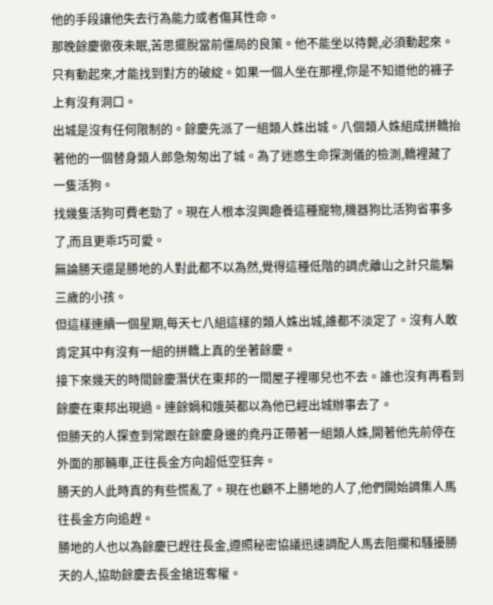他的手段讓他失去行為能力或者傷其性命。
那晚餘慶徹夜未眠,苦思擺脫當前僵局的良策。他不能坐以待斃,必須動起來。只有動起來,才能找到對方的破綻。如果一個人坐在那裡,你是不知道他的褲子上有沒有洞口。
出城是沒有任何限制的。餘慶先派了一組類人姝出城。八個類人姝組成拼轎抬著他的一個替身類人郎急匆匆出了城。為了迷惑生命探測儀的檢測,轎裡藏了一隻活狗。
找幾隻活狗可費老勁了。現在人根本沒興趣養這種寵物,機器狗比活狗省事多了,而且更乖巧可愛。
無論勝天還是勝地的人對此都不以為然,覺得這種低階的調虎離山之計只能騙三歲的小孩。
但這樣連續一個星期,每天七八組這樣的類人姝出城,誰都不淡定了。沒有人敢肯定其中有沒有一組的拼轎上真的坐著餘慶。
接下來幾天的時間餘慶潛伏在東邦的一間屋子裡哪兒也不去。誰也沒有再看到餘慶在東邦出現過。連餘媧和娥英都以為他已經出城辦事去了。
但勝天的人探查到常跟在餘慶身邊的堯丹正帶著一組類人姝,開著他先前停在外面的那輛車,正往長金方向超低空狂奔。
勝天的人此時真的有些慌亂了。現在也顧不上勝地的人了,他們開始調集人馬往長金方向追趕。
勝地的人也以為餘慶已趕往長金,遵照秘密協議迅速調配人馬去阻攔和騷擾勝天的人,協助餘慶去長金搶班奪權。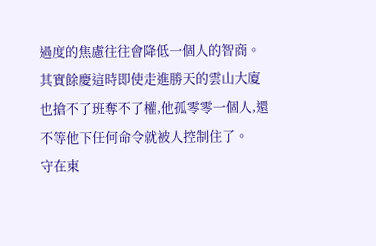過度的焦慮往往會降低一個人的智商。其實餘慶這時即使走進勝天的雲山大廈也搶不了班奪不了權,他孤零零一個人,還不等他下任何命令就被人控制住了。
守在東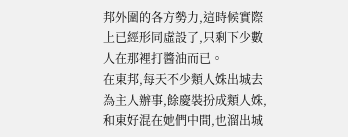邦外圍的各方勢力,這時候實際上已經形同虛設了,只剩下少數人在那裡打醬油而已。
在東邦,每天不少類人姝出城去為主人辦事,餘慶裝扮成類人姝,和東好混在她們中間,也溜出城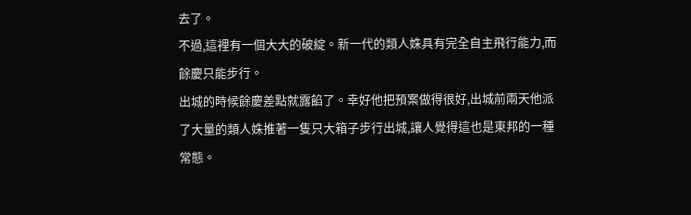去了。
不過,這裡有一個大大的破綻。新一代的類人姝具有完全自主飛行能力,而餘慶只能步行。
出城的時候餘慶差點就露餡了。幸好他把預案做得很好,出城前兩天他派了大量的類人姝推著一隻只大箱子步行出城,讓人覺得這也是東邦的一種常態。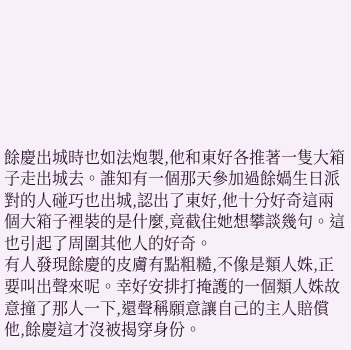餘慶出城時也如法炮製,他和東好各推著一隻大箱子走出城去。誰知有一個那天參加過餘媧生日派對的人碰巧也出城,認出了東好,他十分好奇這兩個大箱子裡裝的是什麼,竟截住她想攀談幾句。這也引起了周圍其他人的好奇。
有人發現餘慶的皮膚有點粗糙,不像是類人姝,正要叫出聲來呢。幸好安排打掩護的一個類人姝故意撞了那人一下,還聲稱願意讓自己的主人賠償他,餘慶這才沒被揭穿身份。